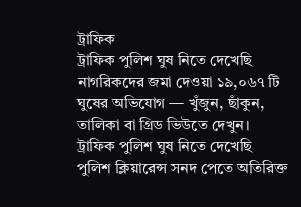ট্রাফিক
ট্রাফিক পুলিশ ঘুষ নিতে দেখেছি
নাগরিকদের জমা দেওয়া ১৯,০৬৭ টি ঘুষের অভিযোগ — খুঁজুন, ছাঁকুন, তালিকা বা গ্রিড ভিউতে দেখুন।
ট্রাফিক পুলিশ ঘুষ নিতে দেখেছি
পুলিশ ক্লিয়ারেন্স সনদ পেতে অতিরিক্ত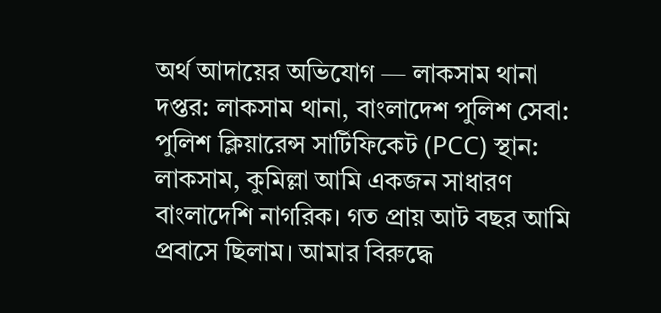অর্থ আদায়ের অভিযোগ — লাকসাম থানা দপ্তর: লাকসাম থানা, বাংলাদেশ পুলিশ সেবা: পুলিশ ক্লিয়ারেন্স সার্টিফিকেট (PCC) স্থান: লাকসাম, কুমিল্লা আমি একজন সাধারণ বাংলাদেশি নাগরিক। গত প্রায় আট বছর আমি প্রবাসে ছিলাম। আমার বিরুদ্ধে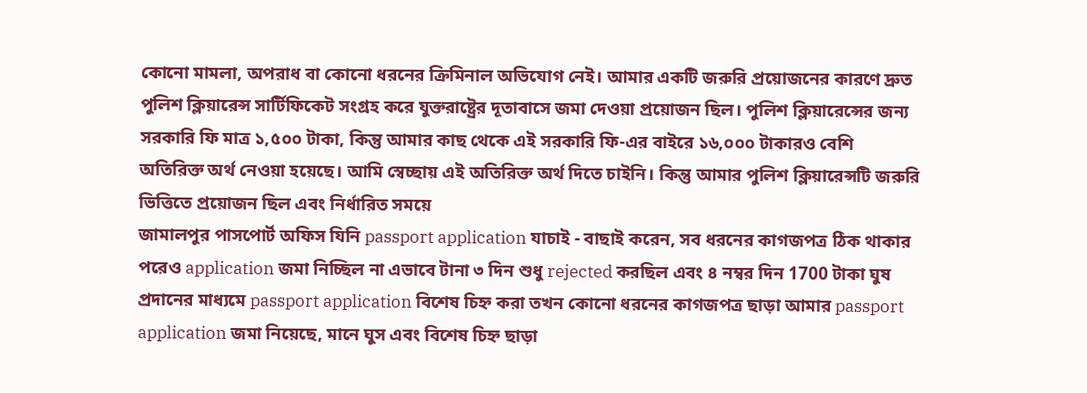কোনো মামলা, অপরাধ বা কোনো ধরনের ক্রিমিনাল অভিযোগ নেই। আমার একটি জরুরি প্রয়োজনের কারণে দ্রুত পুলিশ ক্লিয়ারেন্স সার্টিফিকেট সংগ্রহ করে যুক্তরাষ্ট্রের দূতাবাসে জমা দেওয়া প্রয়োজন ছিল। পুলিশ ক্লিয়ারেন্সের জন্য সরকারি ফি মাত্র ১,৫০০ টাকা, কিন্তু আমার কাছ থেকে এই সরকারি ফি-এর বাইরে ১৬,০০০ টাকারও বেশি অতিরিক্ত অর্থ নেওয়া হয়েছে। আমি স্বেচ্ছায় এই অতিরিক্ত অর্থ দিতে চাইনি। কিন্তু আমার পুলিশ ক্লিয়ারেন্সটি জরুরি ভিত্তিতে প্রয়োজন ছিল এবং নির্ধারিত সময়ে
জামালপুর পাসপোর্ট অফিস যিনি passport application যাচাই - বাছাই করেন, সব ধরনের কাগজপত্র ঠিক থাকার পরেও application জমা নিচ্ছিল না এভাবে টানা ৩ দিন শুধু rejected করছিল এবং ৪ নম্বর দিন 1700 টাকা ঘুষ প্রদানের মাধ্যমে passport application বিশেষ চিহ্ন করা তখন কোনো ধরনের কাগজপত্র ছাড়া আমার passport application জমা নিয়েছে, মানে ঘুস এবং বিশেষ চিহ্ন ছাড়া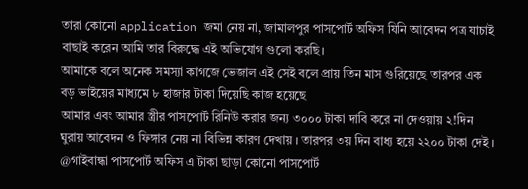তারা কোনো application জমা নেয় না, জামালপুর পাসপোর্ট অফিস যিনি আবেদন পত্র যাচাই বাছাই করেন আমি তার বিরুদ্ধে এই অভিযোগ গুলো করছি।
আমাকে বলে অনেক সমস্যা কাগজে ভেজাল এই সেই বলে প্রায় তিন মাস গুরিয়েছে তারপর এক বড় ভাইয়ের মাধ্যমে ৮ হাজার টাকা দিয়েছি কাজ হয়েছে
আমার এবং আমার স্ত্রীর পাসপোর্ট রিনিউ করার জন্য ৩০০০ টাকা দাবি করে না দেওয়ায় ২!দিন ঘুরায় আবেদন ও ফিঙ্গার নেয় না বিভিন্ন কারণ দেখায় । তারপর ৩য় দিন বাধ্য হয়ে ২২০০ টাকা দেই । @গাইবান্ধা পাসপোর্ট অফিস এ টাকা ছাড়া কোনো পাসপোর্ট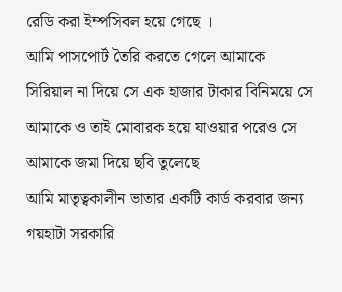রেডি করা ইম্পসিবল হয়ে গেছে ।
আমি পাসপোর্ট তৈরি করতে গেলে আমাকে সিরিয়াল না দিয়ে সে এক হাজার টাকার বিনিময়ে সে আমাকে ও তাই মোবারক হয়ে যাওয়ার পরেও সে আমাকে জমা দিয়ে ছবি তুলেছে
আমি মাতৃত্বকালীন ভাতার একটি কার্ড করবার জন্য গয়হাটা সরকারি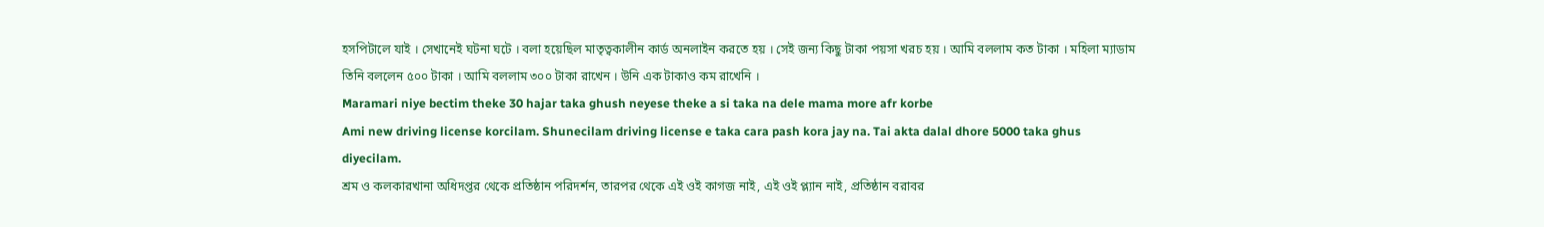হসপিটালে যাই । সেখানেই ঘটনা ঘটে । বলা হয়েছিল মাতৃত্বকালীন কার্ড অনলাইন করতে হয় । সেই জন্য কিছু টাকা পয়সা খরচ হয় । আমি বললাম কত টাকা । মহিলা ম্যাডাম তিনি বললেন ৫০০ টাকা । আমি বললাম ৩০০ টাকা রাখেন । উনি এক টাকাও কম রাখেনি ।
Maramari niye bectim theke 30 hajar taka ghush neyese theke a si taka na dele mama more afr korbe
Ami new driving license korcilam. Shunecilam driving license e taka cara pash kora jay na. Tai akta dalal dhore 5000 taka ghus diyecilam.
শ্রম ও কলকারখানা অধিদপ্তর থেকে প্রতিষ্ঠান পরিদর্শন, তারপর থেকে এই ওই কাগজ নাই, এই ওই প্ল্যান নাই, প্রতিষ্ঠান বরাবর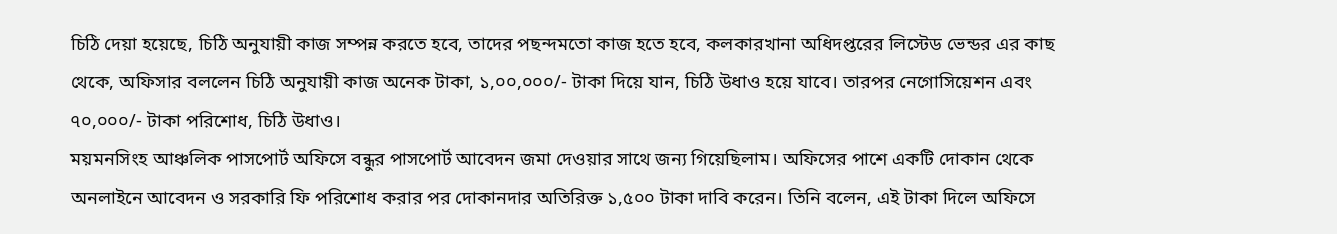চিঠি দেয়া হয়েছে, চিঠি অনুযায়ী কাজ সম্পন্ন করতে হবে, তাদের পছন্দমতো কাজ হতে হবে, কলকারখানা অধিদপ্তরের লিস্টেড ভেন্ডর এর কাছ থেকে, অফিসার বললেন চিঠি অনুযায়ী কাজ অনেক টাকা, ১,০০,০০০/- টাকা দিয়ে যান, চিঠি উধাও হয়ে যাবে। তারপর নেগোসিয়েশন এবং ৭০,০০০/- টাকা পরিশোধ, চিঠি উধাও।
ময়মনসিংহ আঞ্চলিক পাসপোর্ট অফিসে বন্ধুর পাসপোর্ট আবেদন জমা দেওয়ার সাথে জন্য গিয়েছিলাম। অফিসের পাশে একটি দোকান থেকে অনলাইনে আবেদন ও সরকারি ফি পরিশোধ করার পর দোকানদার অতিরিক্ত ১,৫০০ টাকা দাবি করেন। তিনি বলেন, এই টাকা দিলে অফিসে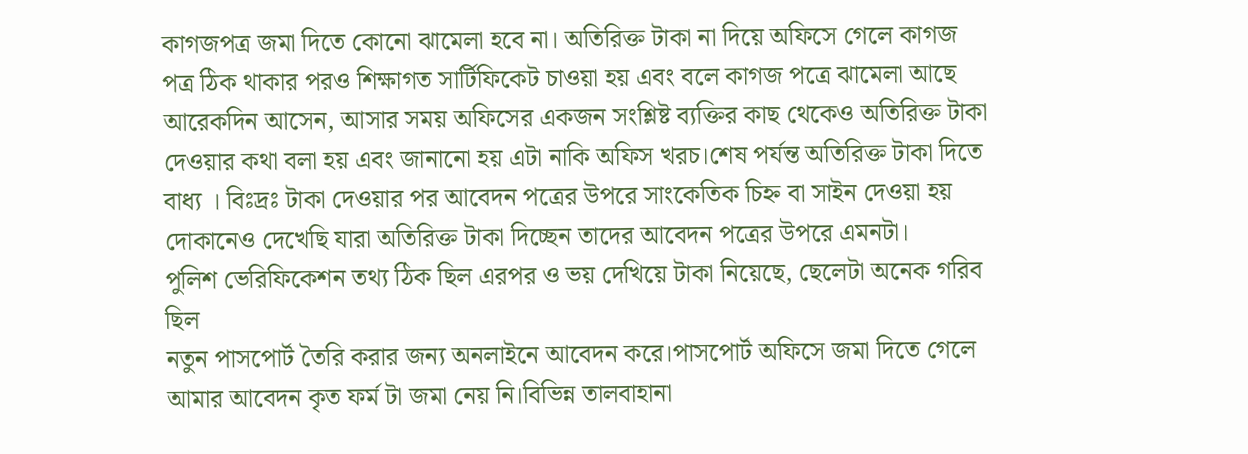কাগজপত্র জমা দিতে কোনো ঝামেলা হবে না। অতিরিক্ত টাকা না দিয়ে অফিসে গেলে কাগজ পত্র ঠিক থাকার পরও শিক্ষাগত সার্টিফিকেট চাওয়া হয় এবং বলে কাগজ পত্রে ঝামেলা আছে আরেকদিন আসেন, আসার সময় অফিসের একজন সংশ্লিষ্ট ব্যক্তির কাছ থেকেও অতিরিক্ত টাকা দেওয়ার কথা বলা হয় এবং জানানো হয় এটা নাকি অফিস খরচ।শেষ পর্যন্ত অতিরিক্ত টাকা দিতে বাধ্য । বিঃদ্রঃ টাকা দেওয়ার পর আবেদন পত্রের উপরে সাংকেতিক চিহ্ন বা সাইন দেওয়া হয় দোকানেও দেখেছি যারা অতিরিক্ত টাকা দিচ্ছেন তাদের আবেদন পত্রের উপরে এমনটা।
পুলিশ ভেরিফিকেশন তথ্য ঠিক ছিল এরপর ও ভয় দেখিয়ে টাকা নিয়েছে, ছেলেটা অনেক গরিব ছিল
নতুন পাসপোর্ট তৈরি করার জন্য অনলাইনে আবেদন করে।পাসপোর্ট অফিসে জমা দিতে গেলে আমার আবেদন কৃত ফর্ম টা জমা নেয় নি।বিভিন্ন তালবাহানা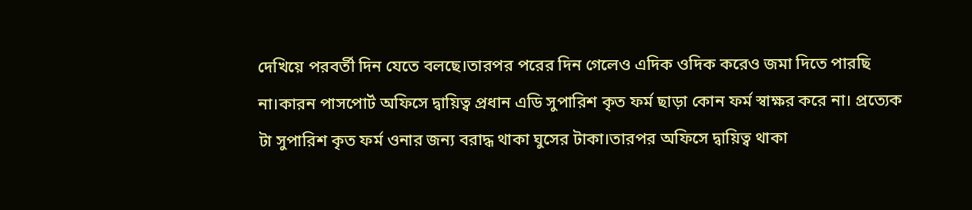দেখিয়ে পরবর্তী দিন যেতে বলছে।তারপর পরের দিন গেলেও এদিক ওদিক করেও জমা দিতে পারছি না।কারন পাসপোর্ট অফিসে দ্বায়িত্ব প্রধান এডি সুপারিশ কৃত ফর্ম ছাড়া কোন ফর্ম স্বাক্ষর করে না। প্রত্যেক টা সুপারিশ কৃত ফর্ম ওনার জন্য বরাদ্ধ থাকা ঘুসের টাকা।তারপর অফিসে দ্বায়িত্ব থাকা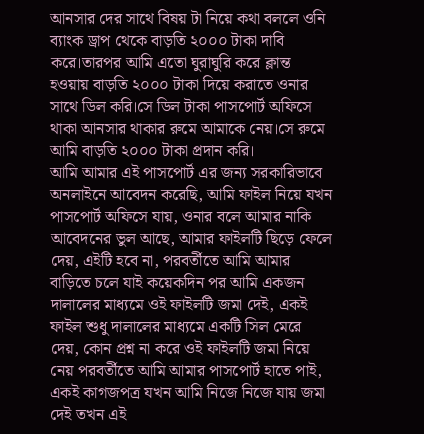আনসার দের সাথে বিষয় টা নিয়ে কথা বললে ওনি ব্যাংক ড্রাপ থেকে বাড়তি ২০০০ টাকা দাবি করে।তারপর আমি এতো ঘুরাঘুরি করে ক্লান্ত হওয়ায় বাড়তি ২০০০ টাকা দিয়ে করাতে ওনার সাথে ডিল করি।সে ডিল টাকা পাসপোর্ট অফিসে থাকা আনসার থাকার রুমে আমাকে নেয়।সে রুমে আমি বাড়তি ২০০০ টাকা প্রদান করি।
আমি আমার এই পাসপোর্ট এর জন্য সরকারিভাবে অনলাইনে আবেদন করেছি, আমি ফাইল নিয়ে যখন পাসপোর্ট অফিসে যায়, ওনার বলে আমার নাকি আবেদনের ভুল আছে, আমার ফাইলটি ছিড়ে ফেলে দেয়, এইটি হবে না, পরবর্তীতে আমি আমার বাড়িতে চলে যাই কয়েকদিন পর আমি একজন দালালের মাধ্যমে ওই ফাইলটি জমা দেই, একই ফাইল শুধু দালালের মাধ্যমে একটি সিল মেরে দেয়, কোন প্রশ্ন না করে ওই ফাইলটি জমা নিয়ে নেয় পরবর্তীতে আমি আমার পাসপোর্ট হাতে পাই, একই কাগজপত্র যখন আমি নিজে নিজে যায় জমা দেই তখন এই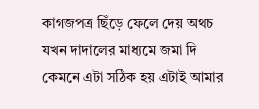কাগজপত্র ছিঁড়ে ফেলে দেয় অথচ যখন দাদালের মাধ্যমে জমা দি কেমনে এটা সঠিক হয় এটাই আমার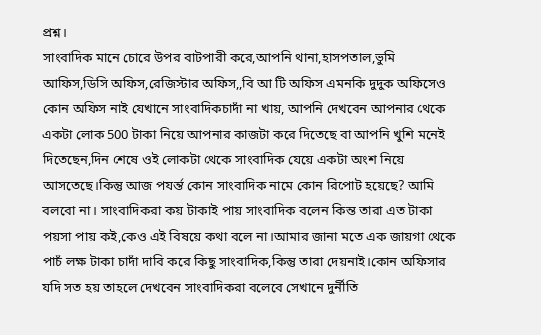প্রশ্ন।
সাংবাদিক মানে চোরে উপর বাটপারী করে,আপনি থানা,হাসপতাল,ভুমি আফিস,ডিসি অফিস,রেজিস্টার অফিস,,বি আ টি অফিস এমনকি দুদুক অফিসেও কোন অফিস নাই যেখানে সাংবাদিকচাদাঁ না খায়, আপনি দেখবেন আপনার থেকে একটা লোক 500 টাকা নিয়ে আপনার কাজটা করে দিতেছে বা আপনি খুশি মনেই দিতেছেন,দিন শেষে ওই লোকটা থেকে সাংবাদিক যেয়ে একটা অংশ নিয়ে আসতেছে।কিন্তু আজ পযর্ন্ত কোন সাংবাদিক নামে কোন রিপোট হয়েছে? আমি বলবো না। সাংবাদিকরা কয় টাকাই পায় সাংবাদিক বলেন কিন্ত তারা এত টাকা পয়সা পায় কই,কেও এই বিষয়ে কথা বলে না।আমার জানা মতে এক জায়গা থেকে পাচঁ লক্ষ টাকা চাদাঁ দাবি করে কিছু সাংবাদিক,কিন্তু তারা দেয়নাই।কোন অফিসার যদি সত হয় তাহলে দেখবেন সাংবাদিকরা বলেবে সেখানে দুর্নীতি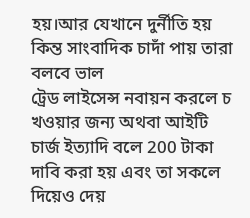হয়।আর যেখানে দুর্নীতি হয় কিন্ত সাংবাদিক চাদাঁ পায় তারা বলবে ভাল
ট্রেড লাইসেন্স নবায়ন করলে চ খওয়ার জন্য অথবা আইটি চার্জ ইত্যাদি বলে 200 টাকা দাবি করা হয় এবং তা সকলে দিয়েও দেয়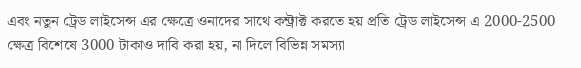এবং নতুন ট্রেড লাইসেন্স এর ক্ষেত্রে ওনাদের সাথে কন্ট্রাক্ট করতে হয় প্রতি ট্রেড লাইসেন্স এ 2000-2500 ক্ষেত্র বিশেষে 3000 টাকাও দাবি করা হয়, না দিলে বিভিন্ন সমস্যা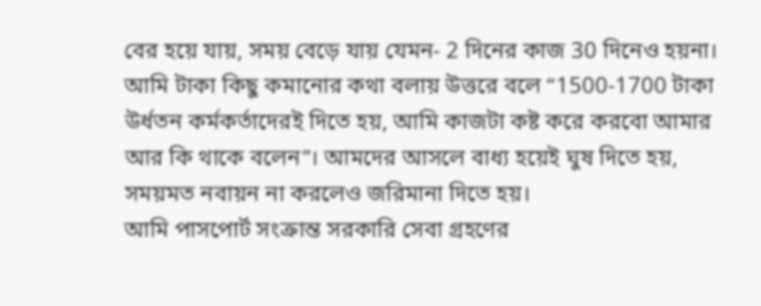বের হয়ে যায়, সময় বেড়ে যায় যেমন- 2 দিনের কাজ 30 দিনেও হয়না। আমি টাকা কিছু কমানোর কথা বলায় উত্তরে বলে “1500-1700 টাকা উর্ধতন কর্মকর্তাদেরই দিতে হয়, আমি কাজটা কষ্ট করে করবো আমার আর কি থাকে বলেন”। আমদের আসলে বাধ্য হয়েই ঘুষ দিতে হয়, সময়মত নবায়ন না করলেও জরিমানা দিতে হয়।
আমি পাসপোর্ট সংক্রান্ত সরকারি সেবা গ্রহণের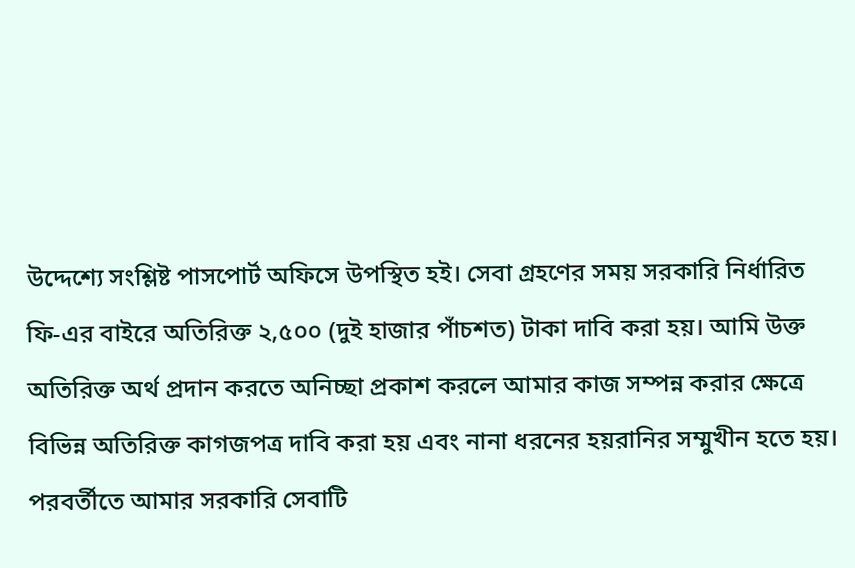উদ্দেশ্যে সংশ্লিষ্ট পাসপোর্ট অফিসে উপস্থিত হই। সেবা গ্রহণের সময় সরকারি নির্ধারিত ফি-এর বাইরে অতিরিক্ত ২,৫০০ (দুই হাজার পাঁচশত) টাকা দাবি করা হয়। আমি উক্ত অতিরিক্ত অর্থ প্রদান করতে অনিচ্ছা প্রকাশ করলে আমার কাজ সম্পন্ন করার ক্ষেত্রে বিভিন্ন অতিরিক্ত কাগজপত্র দাবি করা হয় এবং নানা ধরনের হয়রানির সম্মুখীন হতে হয়। পরবর্তীতে আমার সরকারি সেবাটি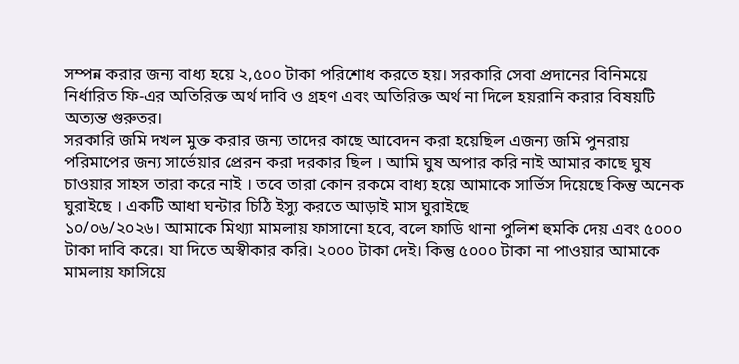সম্পন্ন করার জন্য বাধ্য হয়ে ২,৫০০ টাকা পরিশোধ করতে হয়। সরকারি সেবা প্রদানের বিনিময়ে নির্ধারিত ফি-এর অতিরিক্ত অর্থ দাবি ও গ্রহণ এবং অতিরিক্ত অর্থ না দিলে হয়রানি করার বিষয়টি অত্যন্ত গুরুতর।
সরকারি জমি দখল মুক্ত করার জন্য তাদের কাছে আবেদন করা হয়েছিল এজন্য জমি পুনরায় পরিমাপের জন্য সার্ভেয়ার প্রেরন করা দরকার ছিল । আমি ঘুষ অপার করি নাই আমার কাছে ঘুষ চাওয়ার সাহস তারা করে নাই । তবে তারা কোন রকমে বাধ্য হয়ে আমাকে সার্ভিস দিয়েছে কিন্তু অনেক ঘুরাইছে । একটি আধা ঘন্টার চিঠি ইস্যু করতে আড়াই মাস ঘুরাইছে
১০/০৬/২০২৬। আমাকে মিথ্যা মামলায় ফাসানো হবে, বলে ফাডি থানা পুলিশ হুমকি দেয় এবং ৫০০০ টাকা দাবি করে। যা দিতে অস্বীকার করি। ২০০০ টাকা দেই। কিন্তু ৫০০০ টাকা না পাওয়ার আমাকে মামলায় ফাসিয়ে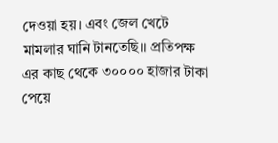দেওয়া হয়। এবং জেল খেটে মামলার ঘানি টানতেছি।। প্রতিপক্ষ এর কাছ থেকে ৩০০০০ হাজার টাকা পেয়ে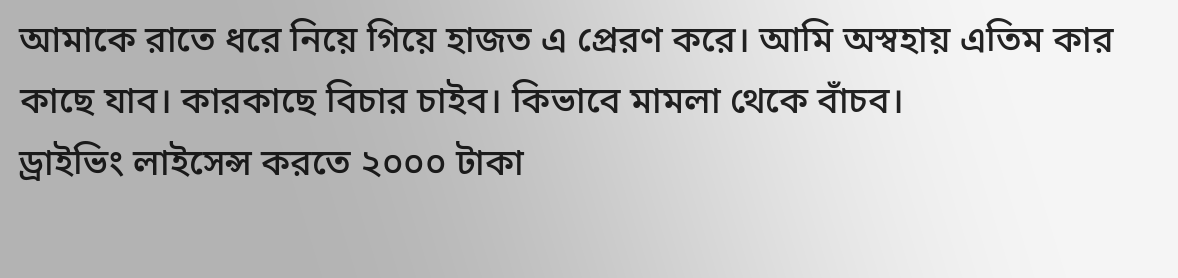আমাকে রাতে ধরে নিয়ে গিয়ে হাজত এ প্রেরণ করে। আমি অস্বহায় এতিম কার কাছে যাব। কারকাছে বিচার চাইব। কিভাবে মামলা থেকে বাঁচব।
ড্রাইভিং লাইসেন্স করতে ২০০০ টাকা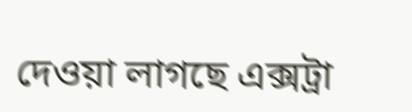দেওয়া লাগছে এক্সট্রা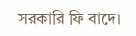সরকারি ফি বাদে।